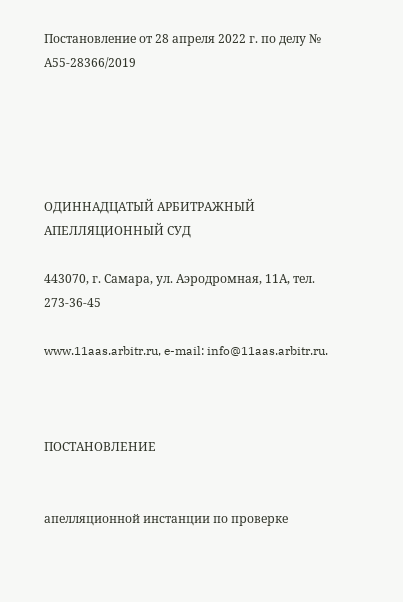Постановление от 28 апреля 2022 г. по делу № А55-28366/2019





ОДИННАДЦАТЫЙ АРБИТРАЖНЫЙ АПЕЛЛЯЦИОННЫЙ СУД

443070, г. Самара, ул. Аэродромная, 11А, тел. 273-36-45

www.11aas.arbitr.ru, e-mail: info@11aas.arbitr.ru.



ПОСТАНОВЛЕНИЕ


апелляционной инстанции по проверке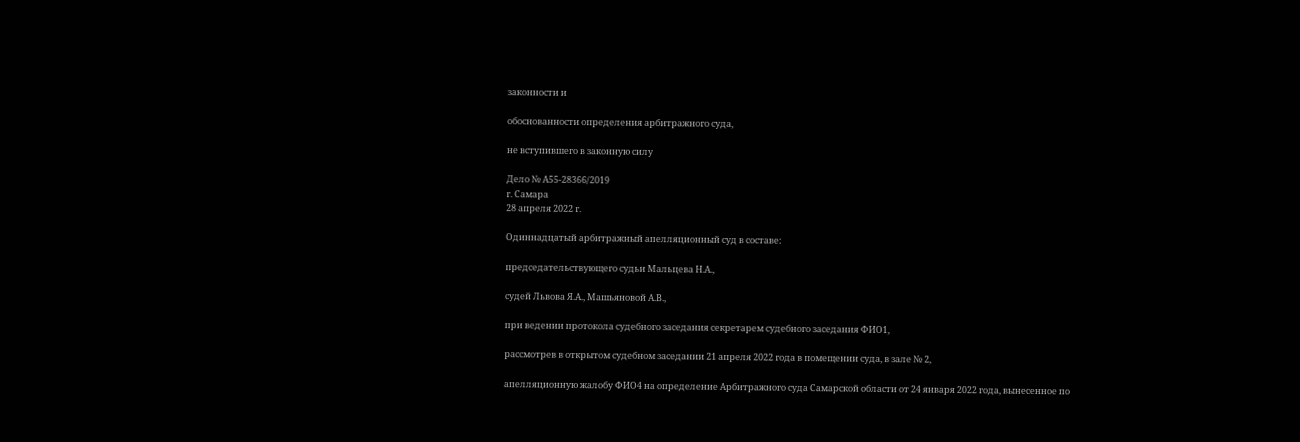законности и

обоснованности определения арбитражного суда,

не вступившего в законную силу

Дело № А55-28366/2019
г. Самара
28 апреля 2022 г.

Одиннадцатый арбитражный апелляционный суд в составе:

председательствующего судьи Мальцева Н.А.,

судей Львова Я.А., Машьяновой А.В.,

при ведении протокола судебного заседания секретарем судебного заседания ФИО1,

рассмотрев в открытом судебном заседании 21 апреля 2022 года в помещении суда, в зале № 2,

апелляционную жалобу ФИО4 на определение Арбитражного суда Самарской области от 24 января 2022 года, вынесенное по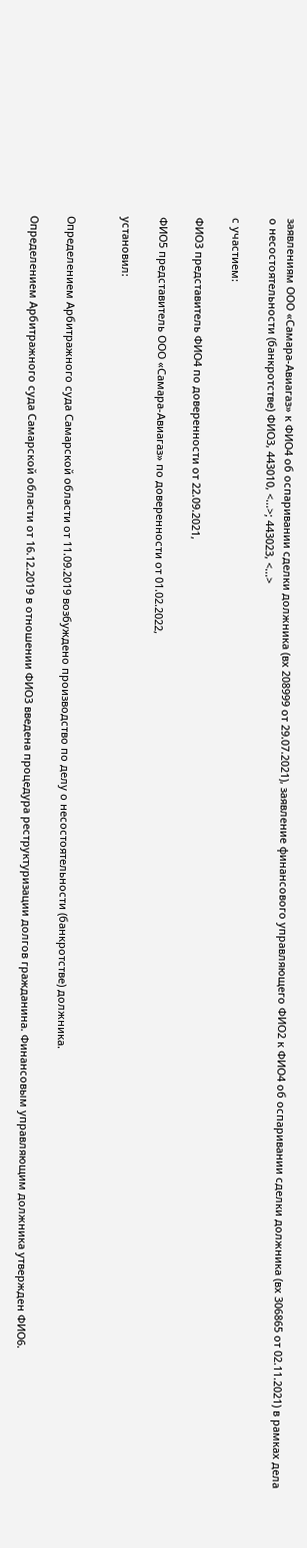заявлениям ООО «Самара-Авиагаз» к ФИО4 об оспаривании сделки должника (вх 208999 от 29.07.2021), заявление финансового управляющего ФИО2 к ФИО4 об оспаривании сделки должника (вх 306865 от 02.11.2021) в рамках дела о несостоятельности (банкротстве) ФИО3, 443010, <...>; 443023, <...>

с участием:

ФИО3 представитель ФИО4 по доверенности от 22.09.2021,

ФИО5 представитель ООО «Самара-Авиагаз» по доверенности от 01.02.2022,

установил:


Определением Арбитражного суда Самарской области от 11.09.2019 возбуждено производство по делу о несостоятельности (банкротстве) должника.

Определением Арбитражного суда Самарской области от 16.12.2019 в отношении ФИО3 введена процедура реструктуризации долгов гражданина. Финансовым управляющим должника утвержден ФИО6.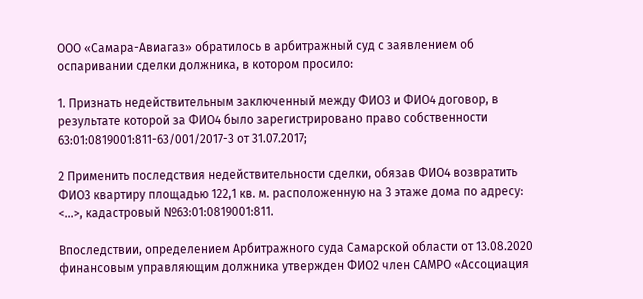ООО «Самара-Авиагаз» обратилось в арбитражный суд с заявлением об оспаривании сделки должника, в котором просило:

1. Признать недействительным заключенный между ФИО3 и ФИО4 договор, в результате которой за ФИО4 было зарегистрировано право собственности 63:01:0819001:811-63/001/2017-3 от 31.07.2017;

2 Применить последствия недействительности сделки, обязав ФИО4 возвратить ФИО3 квартиру площадью 122,1 кв. м. расположенную на 3 этаже дома по адресу: <...>, кадастровый №63:01:0819001:811.

Впоследствии, определением Арбитражного суда Самарской области от 13.08.2020 финансовым управляющим должника утвержден ФИО2 член САМРО «Ассоциация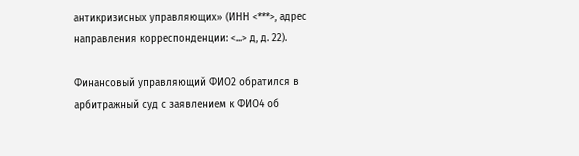антикризисных управляющих» (ИНН <***>, адрес направления корреспонденции: <...> д, д. 22).

Финансовый управляющий ФИО2 обратился в арбитражный суд с заявлением к ФИО4 об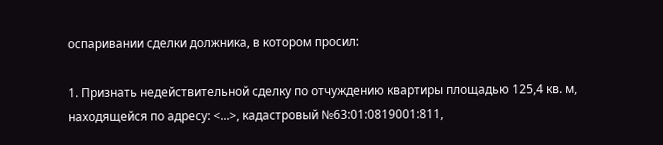оспаривании сделки должника, в котором просил:

1. Признать недействительной сделку по отчуждению квартиры площадью 125,4 кв. м, находящейся по адресу: <...>, кадастровый №63:01:0819001:811,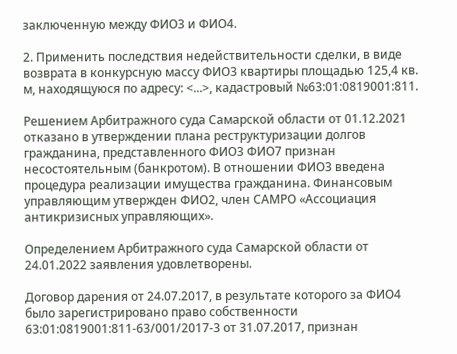заключенную между ФИО3 и ФИО4.

2. Применить последствия недействительности сделки, в виде возврата в конкурсную массу ФИО3 квартиры площадью 125,4 кв. м, находящуюся по адресу: <...>, кадастровый №63:01:0819001:811.

Решением Арбитражного суда Самарской области от 01.12.2021 отказано в утверждении плана реструктуризации долгов гражданина, представленного ФИО3 ФИО7 признан несостоятельным (банкротом). В отношении ФИО3 введена процедура реализации имущества гражданина. Финансовым управляющим утвержден ФИО2, член САМРО «Ассоциация антикризисных управляющих».

Определением Арбитражного суда Самарской области от 24.01.2022 заявления удовлетворены.

Договор дарения от 24.07.2017, в результате которого за ФИО4 было зарегистрировано право собственности 63:01:0819001:811-63/001/2017-3 от 31.07.2017, признан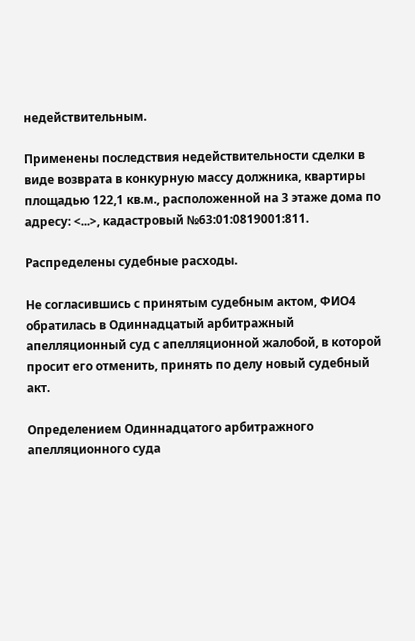недействительным.

Применены последствия недействительности сделки в виде возврата в конкурную массу должника, квартиры площадью 122,1 кв.м., расположенной на 3 этаже дома по адресу: <...>, кадастровый №63:01:0819001:811.

Распределены судебные расходы.

Не согласившись с принятым судебным актом, ФИО4 обратилась в Одиннадцатый арбитражный апелляционный суд с апелляционной жалобой, в которой просит его отменить, принять по делу новый судебный акт.

Определением Одиннадцатого арбитражного апелляционного суда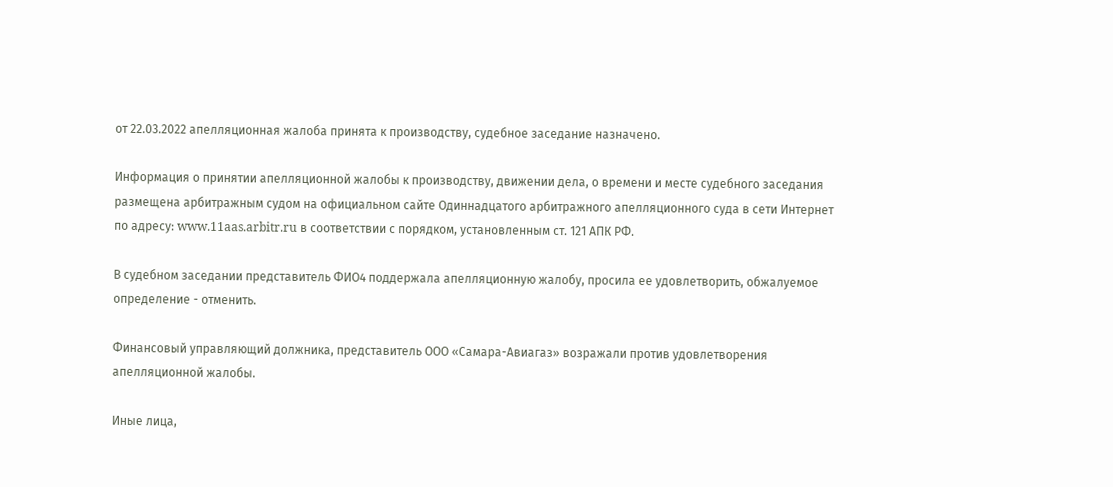от 22.03.2022 апелляционная жалоба принята к производству, судебное заседание назначено.

Информация о принятии апелляционной жалобы к производству, движении дела, о времени и месте судебного заседания размещена арбитражным судом на официальном сайте Одиннадцатого арбитражного апелляционного суда в сети Интернет по адресу: www.11aas.arbitr.ru в соответствии с порядком, установленным ст. 121 АПК РФ.

В судебном заседании представитель ФИО4 поддержала апелляционную жалобу, просила ее удовлетворить, обжалуемое определение - отменить.

Финансовый управляющий должника, представитель ООО «Самара-Авиагаз» возражали против удовлетворения апелляционной жалобы.

Иные лица,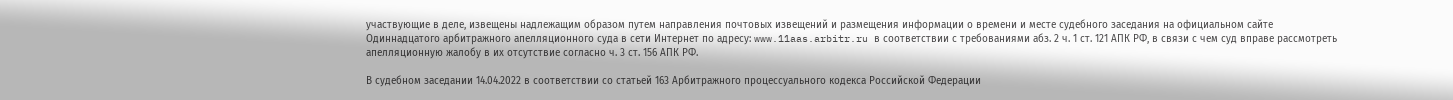участвующие в деле, извещены надлежащим образом путем направления почтовых извещений и размещения информации о времени и месте судебного заседания на официальном сайте Одиннадцатого арбитражного апелляционного суда в сети Интернет по адресу: www.11aas.arbitr.ru в соответствии с требованиями абз. 2 ч. 1 ст. 121 АПК РФ, в связи с чем суд вправе рассмотреть апелляционную жалобу в их отсутствие согласно ч. 3 ст. 156 АПК РФ.

В судебном заседании 14.04.2022 в соответствии со статьей 163 Арбитражного процессуального кодекса Российской Федерации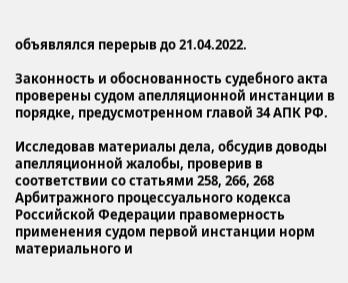объявлялся перерыв до 21.04.2022.

Законность и обоснованность судебного акта проверены судом апелляционной инстанции в порядке, предусмотренном главой 34 АПК РФ.

Исследовав материалы дела, обсудив доводы апелляционной жалобы, проверив в соответствии со статьями 258, 266, 268 Арбитражного процессуального кодекса Российской Федерации правомерность применения судом первой инстанции норм материального и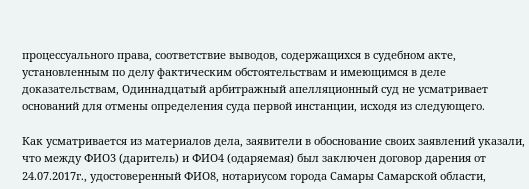процессуального права, соответствие выводов, содержащихся в судебном акте, установленным по делу фактическим обстоятельствам и имеющимся в деле доказательствам, Одиннадцатый арбитражный апелляционный суд не усматривает оснований для отмены определения суда первой инстанции, исходя из следующего.

Как усматривается из материалов дела, заявители в обоснование своих заявлений указали, что между ФИО3 (даритель) и ФИО4 (одаряемая) был заключен договор дарения от 24.07.2017г., удостоверенный ФИО8, нотариусом города Самары Самарской области,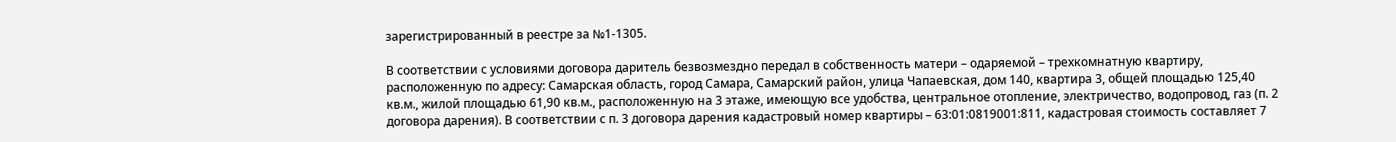зарегистрированный в реестре за №1-1305.

В соответствии с условиями договора даритель безвозмездно передал в собственность матери – одаряемой – трехкомнатную квартиру, расположенную по адресу: Самарская область, город Самара, Самарский район, улица Чапаевская, дом 140, квартира 3, общей площадью 125,40 кв.м., жилой площадью 61,90 кв.м., расположенную на 3 этаже, имеющую все удобства, центральное отопление, электричество, водопровод, газ (п. 2 договора дарения). В соответствии с п. 3 договора дарения кадастровый номер квартиры – 63:01:0819001:811, кадастровая стоимость составляет 7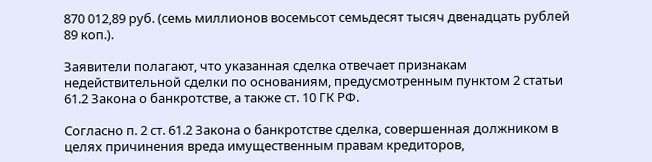870 012,89 руб. (семь миллионов восемьсот семьдесят тысяч двенадцать рублей 89 коп.).

Заявители полагают, что указанная сделка отвечает признакам недействительной сделки по основаниям, предусмотренным пунктом 2 статьи 61.2 Закона о банкротстве, а также ст. 10 ГК РФ.

Согласно п. 2 ст. 61.2 Закона о банкротстве сделка, совершенная должником в целях причинения вреда имущественным правам кредиторов,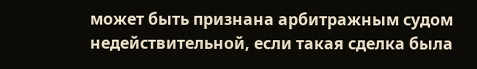может быть признана арбитражным судом недействительной, если такая сделка была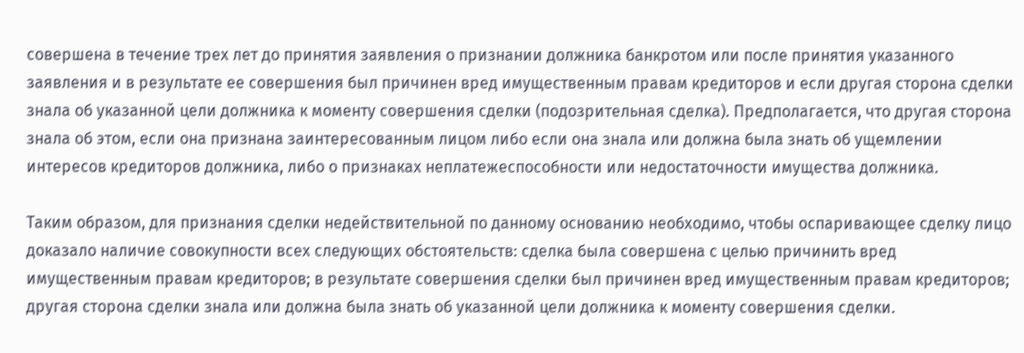совершена в течение трех лет до принятия заявления о признании должника банкротом или после принятия указанного заявления и в результате ее совершения был причинен вред имущественным правам кредиторов и если другая сторона сделки знала об указанной цели должника к моменту совершения сделки (подозрительная сделка). Предполагается, что другая сторона знала об этом, если она признана заинтересованным лицом либо если она знала или должна была знать об ущемлении интересов кредиторов должника, либо о признаках неплатежеспособности или недостаточности имущества должника.

Таким образом, для признания сделки недействительной по данному основанию необходимо, чтобы оспаривающее сделку лицо доказало наличие совокупности всех следующих обстоятельств: сделка была совершена с целью причинить вред имущественным правам кредиторов; в результате совершения сделки был причинен вред имущественным правам кредиторов; другая сторона сделки знала или должна была знать об указанной цели должника к моменту совершения сделки.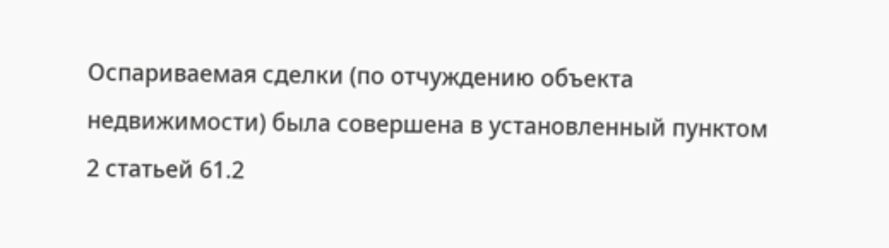Оспариваемая сделки (по отчуждению объекта недвижимости) была совершена в установленный пунктом 2 статьей 61.2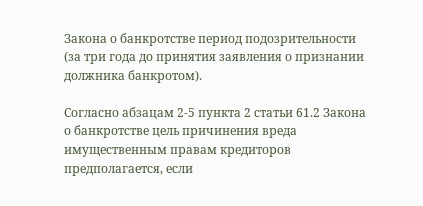Закона о банкротстве период подозрительности (за три года до принятия заявления о признании должника банкротом).

Согласно абзацам 2-5 пункта 2 статьи 61.2 Закона о банкротстве цель причинения вреда имущественным правам кредиторов предполагается, если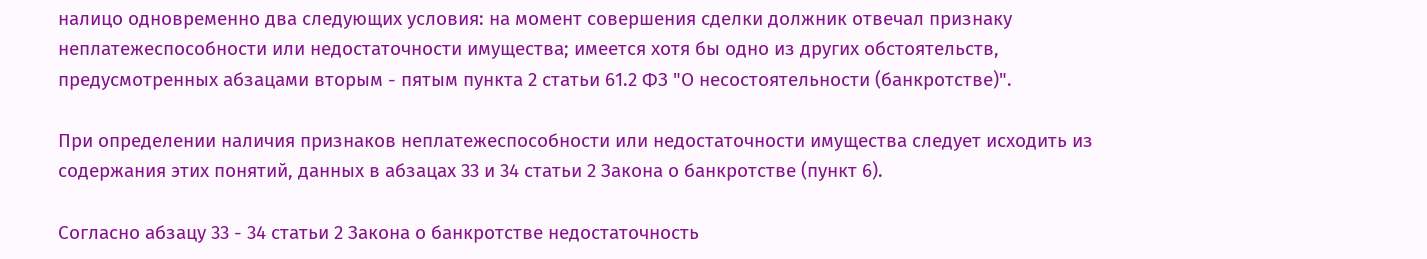налицо одновременно два следующих условия: на момент совершения сделки должник отвечал признаку неплатежеспособности или недостаточности имущества; имеется хотя бы одно из других обстоятельств, предусмотренных абзацами вторым - пятым пункта 2 статьи 61.2 ФЗ "О несостоятельности (банкротстве)".

При определении наличия признаков неплатежеспособности или недостаточности имущества следует исходить из содержания этих понятий, данных в абзацах 33 и 34 статьи 2 Закона о банкротстве (пункт 6).

Согласно абзацу 33 - 34 статьи 2 Закона о банкротстве недостаточность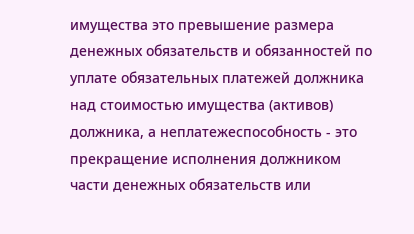имущества это превышение размера денежных обязательств и обязанностей по уплате обязательных платежей должника над стоимостью имущества (активов) должника, а неплатежеспособность - это прекращение исполнения должником части денежных обязательств или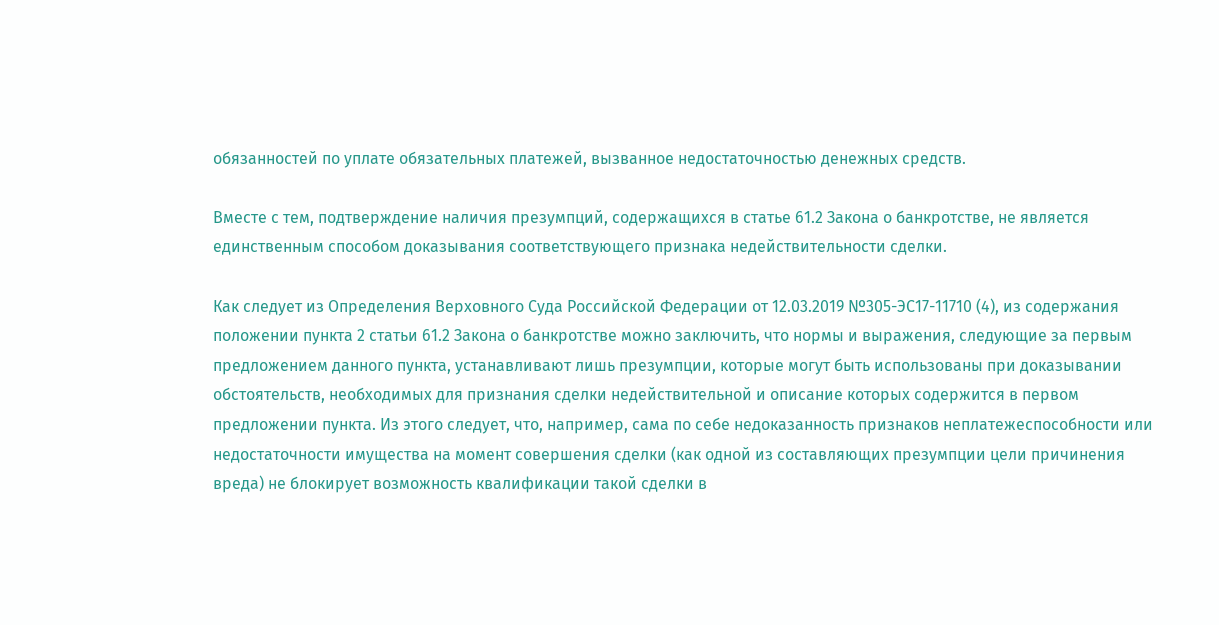обязанностей по уплате обязательных платежей, вызванное недостаточностью денежных средств.

Вместе с тем, подтверждение наличия презумпций, содержащихся в статье 61.2 Закона о банкротстве, не является единственным способом доказывания соответствующего признака недействительности сделки.

Как следует из Определения Верховного Суда Российской Федерации от 12.03.2019 №305-ЭС17-11710 (4), из содержания положении пункта 2 статьи 61.2 Закона о банкротстве можно заключить, что нормы и выражения, следующие за первым предложением данного пункта, устанавливают лишь презумпции, которые могут быть использованы при доказывании обстоятельств, необходимых для признания сделки недействительной и описание которых содержится в первом предложении пункта. Из этого следует, что, например, сама по себе недоказанность признаков неплатежеспособности или недостаточности имущества на момент совершения сделки (как одной из составляющих презумпции цели причинения вреда) не блокирует возможность квалификации такой сделки в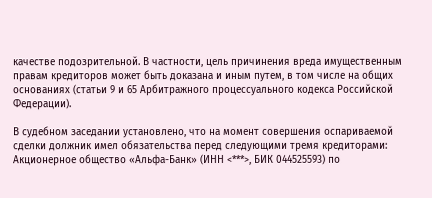качестве подозрительной. В частности, цель причинения вреда имущественным правам кредиторов может быть доказана и иным путем, в том числе на общих основаниях (статьи 9 и 65 Арбитражного процессуального кодекса Российской Федерации).

В судебном заседании установлено, что на момент совершения оспариваемой сделки должник имел обязательства перед следующими тремя кредиторами: Акционерное общество «Альфа-Банк» (ИНН <***>, БИК 044525593) по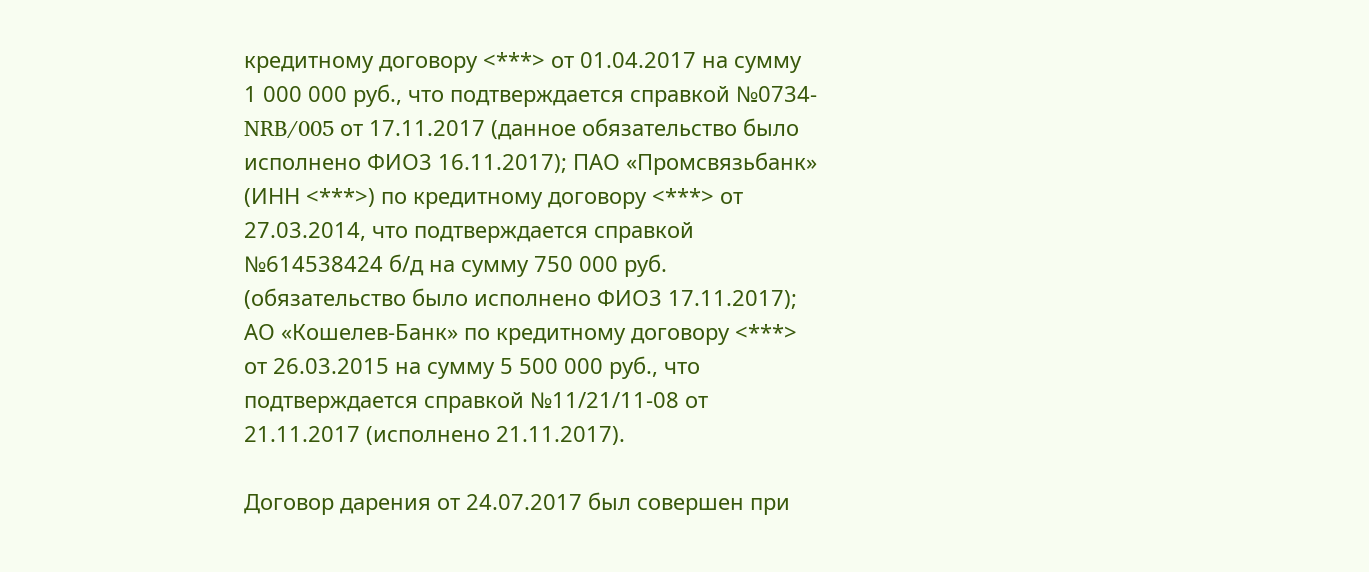кредитному договору <***> от 01.04.2017 на сумму 1 000 000 руб., что подтверждается справкой №0734-NRB/005 от 17.11.2017 (данное обязательство было исполнено ФИО3 16.11.2017); ПАО «Промсвязьбанк» (ИНН <***>) по кредитному договору <***> от 27.03.2014, что подтверждается справкой №614538424 б/д на сумму 750 000 руб. (обязательство было исполнено ФИО3 17.11.2017); АО «Кошелев-Банк» по кредитному договору <***> от 26.03.2015 на сумму 5 500 000 руб., что подтверждается справкой №11/21/11-08 от 21.11.2017 (исполнено 21.11.2017).

Договор дарения от 24.07.2017 был совершен при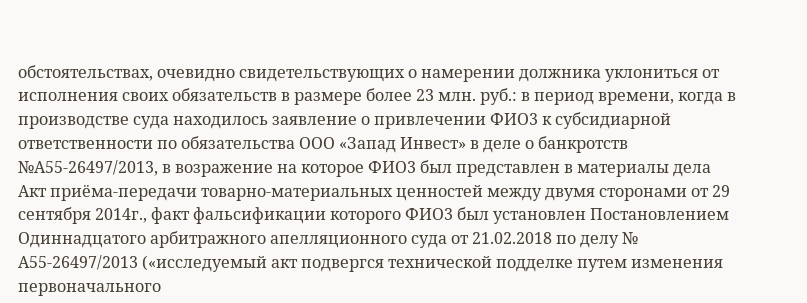обстоятельствах, очевидно свидетельствующих о намерении должника уклониться от исполнения своих обязательств в размере более 23 млн. руб.: в период времени, когда в производстве суда находилось заявление о привлечении ФИО3 к субсидиарной ответственности по обязательства ООО «Запад Инвест» в деле о банкротств №А55-26497/2013, в возражение на которое ФИО3 был представлен в материалы дела Акт приёма-передачи товарно-материальных ценностей между двумя сторонами от 29 сентября 2014г., факт фальсификации которого ФИО3 был установлен Постановлением Одиннадцатого арбитражного апелляционного суда от 21.02.2018 по делу № А55-26497/2013 («исследуемый акт подвергся технической подделке путем изменения первоначального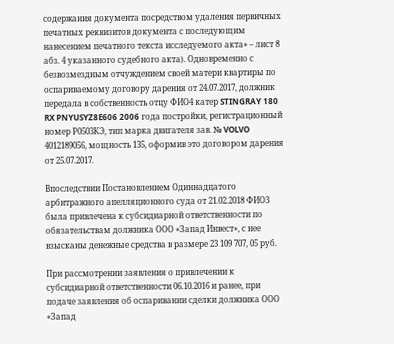содержания документа посредством удаления первичных печатных реквизитов документа с последующим нанесением печатного текста исследуемого акта» – лист 8 абз. 4 указанного судебного акта). Одновременно с безвозмездным отчуждением своей матери квартиры по оспариваемому договору дарения от 24.07.2017, должник передала в собственность отцу ФИО4 катер STINGRAY 180 RX PNYUSYZ8E606 2006 года постройки, регистрационный номер Р0503КЭ, тип марка двигателя зав. № VOLVO 4012189056, мощность 135, оформив это договором дарения от 25.07.2017.

Впоследствии Постановлением Одиннадцатого арбитражного апелляционного суда от 21.02.2018 ФИО3 была привлечена к субсидиарной ответственности по обязательствам должника ООО «Запад Инвест», с нее взысканы денежные средства в размере 23 109 707, 05 руб.

При рассмотрении заявления о привлечении к субсидиарной ответственности 06.10.2016 и ранее, при подаче заявления об оспаривании сделки должника ООО «Запад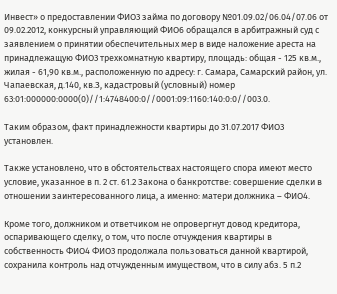Инвест» о предоставлении ФИО3 займа по договору №01.09.02/06.04/07.06 от 09.02.2012, конкурсный управляющий ФИО6 обращался в арбитражный суд с заявлением о принятии обеспечительных мер в виде наложение ареста на принадлежащую ФИО3 трехкомнатную квартиру, площадь: общая - 125 кв.м., жилая - 61,90 кв.м., расположенную по адресу: г. Самара, Самарский район, ул. Чапаевская, д.140, кв.З, кадастровый (условный) номер 63:01:000000:0000(0)//1:4748400:0//0001:09:1160:140:0:0//003.0.

Таким образом, факт принадлежности квартиры до 31.07.2017 ФИО3 установлен.

Также установлено, что в обстоятельствах настоящего спора имеют место условие, указанное в п. 2 ст. 61.2 Закона о банкротстве: совершение сделки в отношении заинтересованного лица, а именно: матери должника – ФИО4.

Кроме того, должником и ответчиком не опровергнут довод кредитора, оспаривающего сделку, о том, что после отчуждения квартиры в собственность ФИО4 ФИО3 продолжала пользоваться данной квартирой, сохранила контроль над отчужденным имуществом, что в силу абз. 5 п.2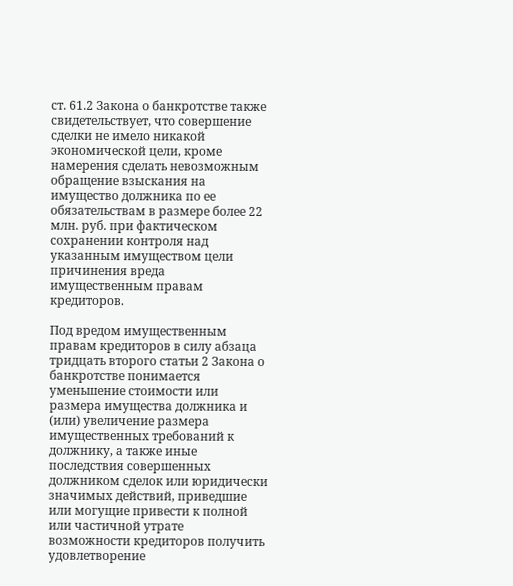ст. 61.2 Закона о банкротстве также свидетельствует, что совершение сделки не имело никакой экономической цели, кроме намерения сделать невозможным обращение взыскания на имущество должника по ее обязательствам в размере более 22 млн. руб. при фактическом сохранении контроля над указанным имуществом цели причинения вреда имущественным правам кредиторов.

Под вредом имущественным правам кредиторов в силу абзаца тридцать второго статьи 2 Закона о банкротстве понимается уменьшение стоимости или размера имущества должника и (или) увеличение размера имущественных требований к должнику, а также иные последствия совершенных должником сделок или юридически значимых действий, приведшие или могущие привести к полной или частичной утрате возможности кредиторов получить удовлетворение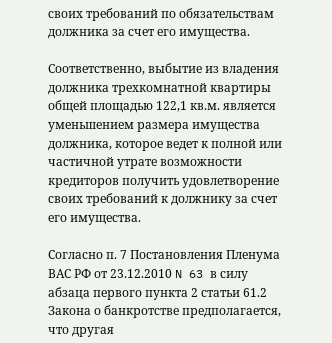своих требований по обязательствам должника за счет его имущества.

Соответственно, выбытие из владения должника трехкомнатной квартиры общей площадью 122,1 кв.м. является уменьшением размера имущества должника, которое ведет к полной или частичной утрате возможности кредиторов получить удовлетворение своих требований к должнику за счет его имущества.

Согласно п. 7 Постановления Пленума ВАС РФ от 23.12.2010 N 63 в силу абзаца первого пункта 2 статьи 61.2 Закона о банкротстве предполагается, что другая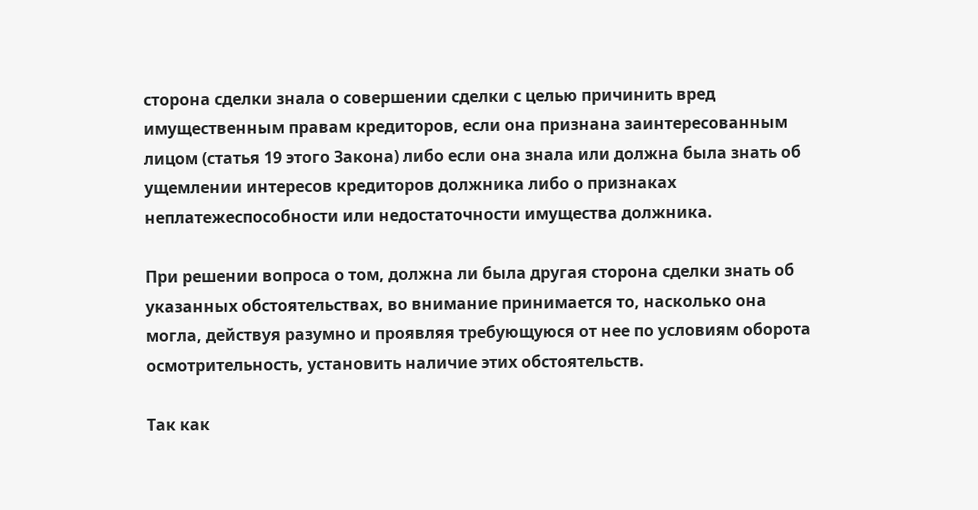сторона сделки знала о совершении сделки с целью причинить вред имущественным правам кредиторов, если она признана заинтересованным лицом (статья 19 этого Закона) либо если она знала или должна была знать об ущемлении интересов кредиторов должника либо о признаках неплатежеспособности или недостаточности имущества должника.

При решении вопроса о том, должна ли была другая сторона сделки знать об указанных обстоятельствах, во внимание принимается то, насколько она могла, действуя разумно и проявляя требующуюся от нее по условиям оборота осмотрительность, установить наличие этих обстоятельств.

Так как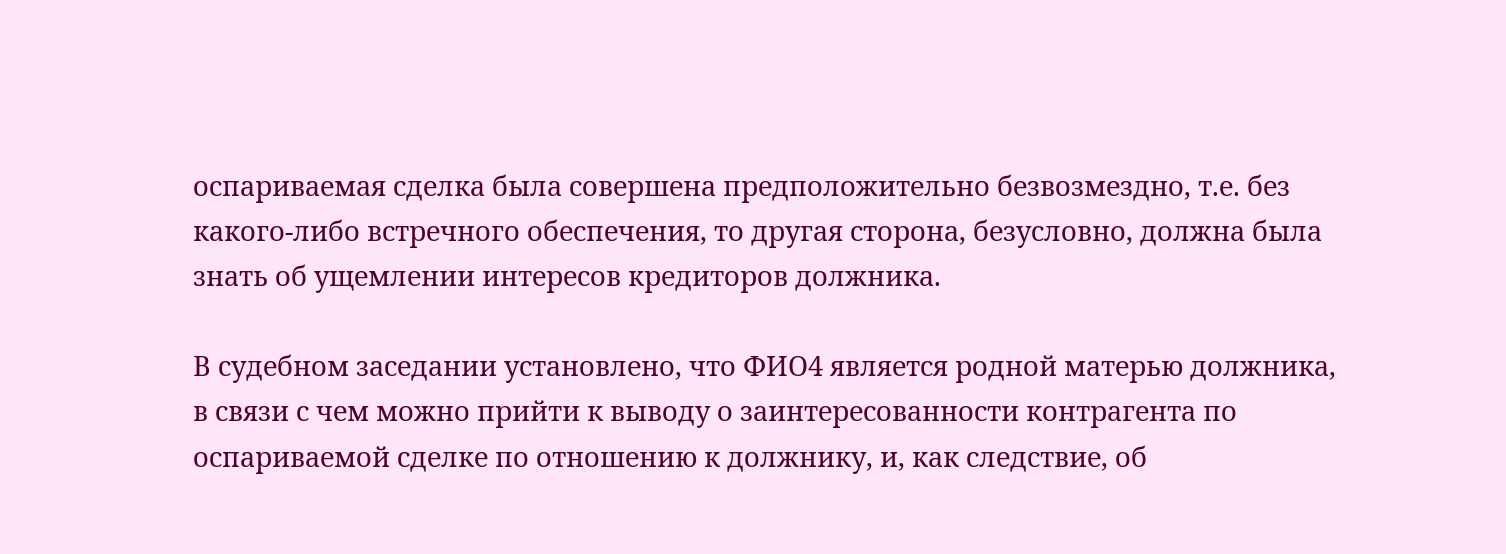оспариваемая сделка была совершена предположительно безвозмездно, т.е. без какого-либо встречного обеспечения, то другая сторона, безусловно, должна была знать об ущемлении интересов кредиторов должника.

В судебном заседании установлено, что ФИО4 является родной матерью должника, в связи с чем можно прийти к выводу о заинтересованности контрагента по оспариваемой сделке по отношению к должнику, и, как следствие, об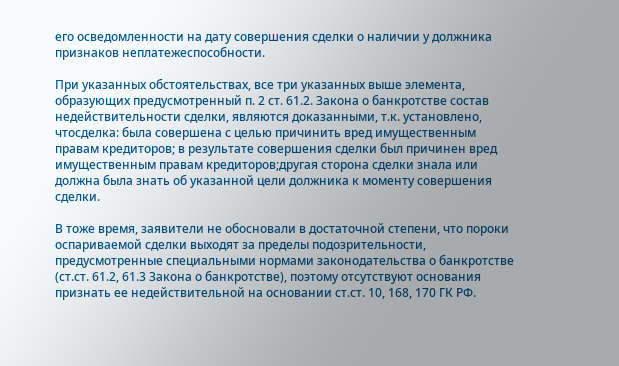его осведомленности на дату совершения сделки о наличии у должника признаков неплатежеспособности.

При указанных обстоятельствах, все три указанных выше элемента, образующих предусмотренный п. 2 ст. 61.2. Закона о банкротстве состав недействительности сделки, являются доказанными, т.к. установлено, чтосделка: была совершена с целью причинить вред имущественным правам кредиторов; в результате совершения сделки был причинен вред имущественным правам кредиторов;другая сторона сделки знала или должна была знать об указанной цели должника к моменту совершения сделки.

В тоже время, заявители не обосновали в достаточной степени, что пороки оспариваемой сделки выходят за пределы подозрительности, предусмотренные специальными нормами законодательства о банкротстве (ст.ст. 61.2, 61.3 Закона о банкротстве), поэтому отсутствуют основания признать ее недействительной на основании ст.ст. 10, 168, 170 ГК РФ.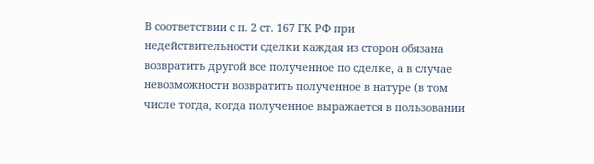В соответствии с п. 2 ст. 167 ГК РФ при недействительности сделки каждая из сторон обязана возвратить другой все полученное по сделке, а в случае невозможности возвратить полученное в натуре (в том числе тогда, когда полученное выражается в пользовании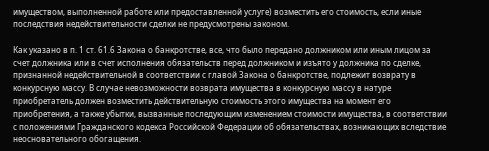имуществом, выполненной работе или предоставленной услуге) возместить его стоимость, если иные последствия недействительности сделки не предусмотрены законом.

Как указано в п. 1 ст. 61.6 Закона о банкротстве, все, что было передано должником или иным лицом за счет должника или в счет исполнения обязательств перед должником и изъято у должника по сделке, признанной недействительной в соответствии с главой Закона о банкротстве, подлежит возврату в конкурсную массу. В случае невозможности возврата имущества в конкурсную массу в натуре приобретатель должен возместить действительную стоимость этого имущества на момент его приобретения, а также убытки, вызванные последующим изменением стоимости имущества, в соответствии с положениями Гражданского кодекса Российской Федерации об обязательствах, возникающих вследствие неосновательного обогащения.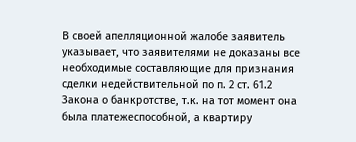В своей апелляционной жалобе заявитель указывает, что заявителями не доказаны все необходимые составляющие для признания сделки недействительной по п. 2 ст. 61.2 Закона о банкротстве, т.к. на тот момент она была платежеспособной, а квартиру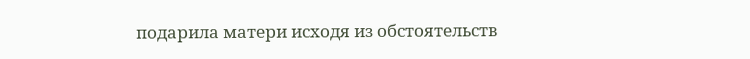подарила матери исходя из обстоятельств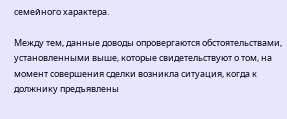семейного характера.

Между тем, данные доводы опровергаются обстоятельствами, установленными выше, которые свидетельствуют о том, на момент совершения сделки возникла ситуация, когда к должнику предъявлены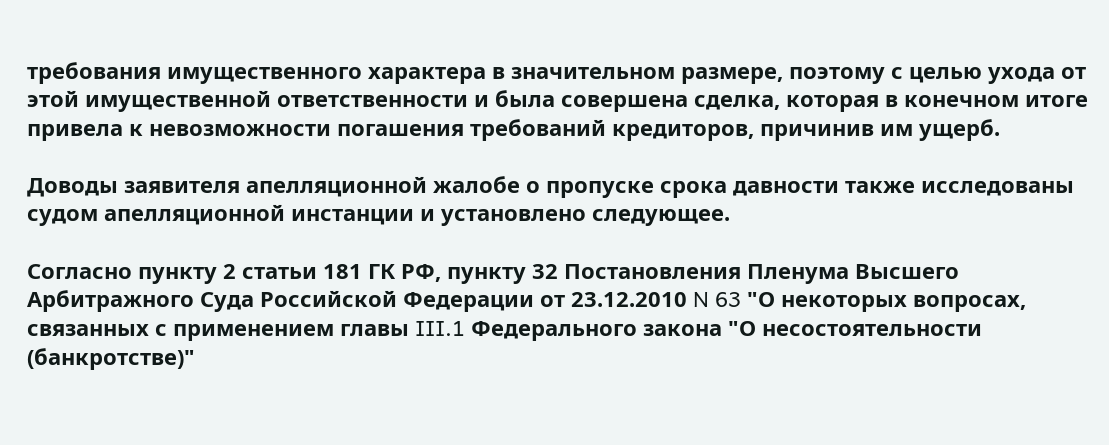требования имущественного характера в значительном размере, поэтому с целью ухода от этой имущественной ответственности и была совершена сделка, которая в конечном итоге привела к невозможности погашения требований кредиторов, причинив им ущерб.

Доводы заявителя апелляционной жалобе о пропуске срока давности также исследованы судом апелляционной инстанции и установлено следующее.

Согласно пункту 2 статьи 181 ГК РФ, пункту 32 Постановления Пленума Высшего Арбитражного Суда Российской Федерации от 23.12.2010 N 63 "О некоторых вопросах, связанных с применением главы III.1 Федерального закона "О несостоятельности (банкротстве)"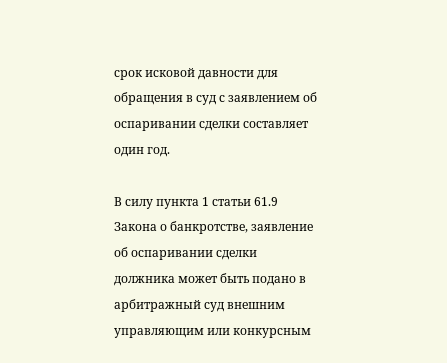срок исковой давности для обращения в суд с заявлением об оспаривании сделки составляет один год.

В силу пункта 1 статьи 61.9 Закона о банкротстве, заявление об оспаривании сделки должника может быть подано в арбитражный суд внешним управляющим или конкурсным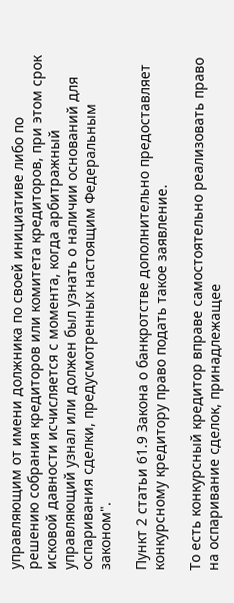управляющим от имени должника по своей инициативе либо по решению собрания кредиторов или комитета кредиторов, при этом срок исковой давности исчисляется с момента, когда арбитражный управляющий узнал или должен был узнать о наличии оснований для оспаривания сделки, предусмотренных настоящим Федеральным законом".

Пункт 2 статьи 61.9 Закона о банкротстве дополнительно предоставляет конкурсному кредитору право подать такое заявление.

То есть конкурсный кредитор вправе самостоятельно реализовать право на оспаривание сделок, принадлежащее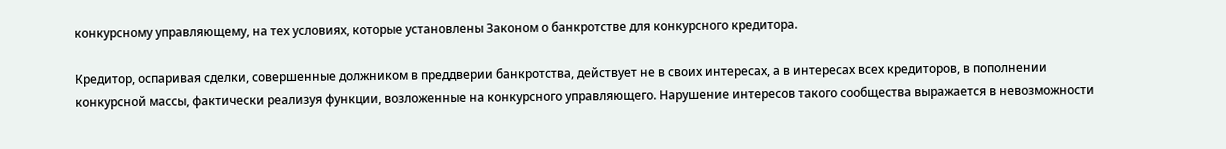конкурсному управляющему, на тех условиях, которые установлены Законом о банкротстве для конкурсного кредитора.

Кредитор, оспаривая сделки, совершенные должником в преддверии банкротства, действует не в своих интересах, а в интересах всех кредиторов, в пополнении конкурсной массы, фактически реализуя функции, возложенные на конкурсного управляющего. Нарушение интересов такого сообщества выражается в невозможности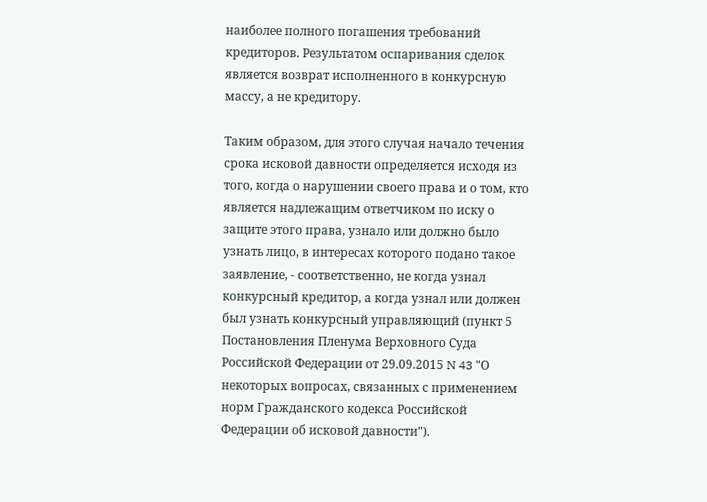наиболее полного погашения требований кредиторов. Результатом оспаривания сделок является возврат исполненного в конкурсную массу, а не кредитору.

Таким образом, для этого случая начало течения срока исковой давности определяется исходя из того, когда о нарушении своего права и о том, кто является надлежащим ответчиком по иску о защите этого права, узнало или должно было узнать лицо, в интересах которого подано такое заявление, - соответственно, не когда узнал конкурсный кредитор, а когда узнал или должен был узнать конкурсный управляющий (пункт 5 Постановления Пленума Верховного Суда Российской Федерации от 29.09.2015 N 43 "О некоторых вопросах, связанных с применением норм Гражданского кодекса Российской Федерации об исковой давности").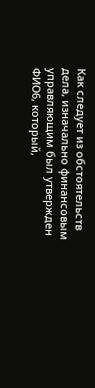Как следует из обстоятельств дела, изначально финансовым управляющим был утвержден ФИО6, который,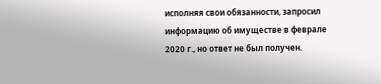исполняя свои обязанности, запросил информацию об имуществе в феврале 2020 г., но ответ не был получен.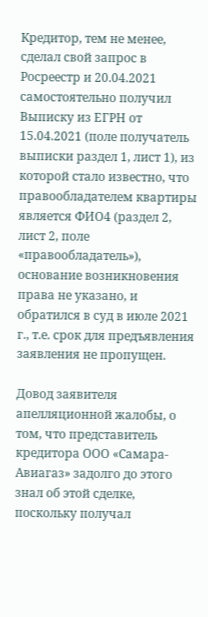Кредитор, тем не менее, сделал свой запрос в Росреестр и 20.04.2021 самостоятельно получил Выписку из ЕГРН от 15.04.2021 (поле получатель выписки раздел 1, лист 1), из которой стало известно, что правообладателем квартиры является ФИО4 (раздел 2, лист 2, поле «правообладатель»), основание возникновения права не указано, и обратился в суд в июле 2021 г., т.е. срок для предъявления заявления не пропущен.

Довод заявителя апелляционной жалобы, о том, что представитель кредитора ООО «Самара-Авиагаз» задолго до этого знал об этой сделке, поскольку получал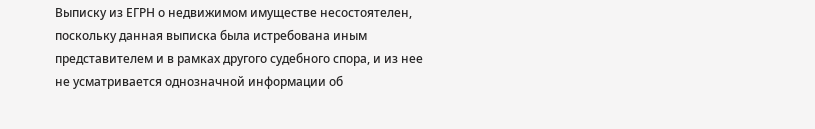Выписку из ЕГРН о недвижимом имуществе несостоятелен, поскольку данная выписка была истребована иным представителем и в рамках другого судебного спора, и из нее не усматривается однозначной информации об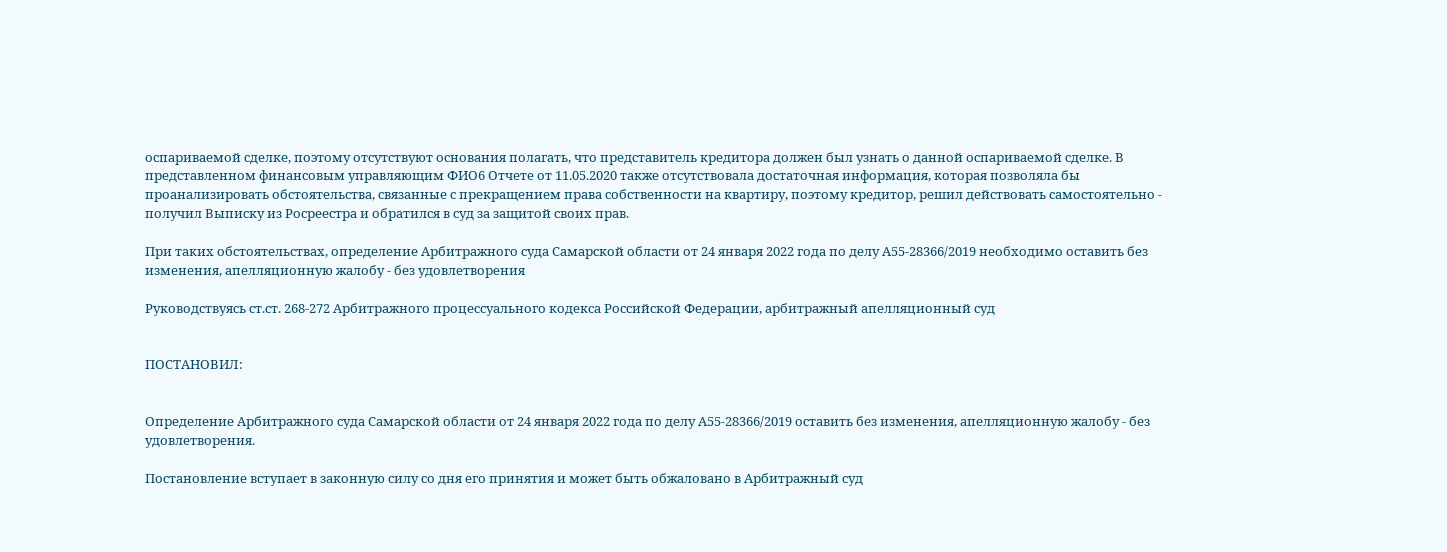оспариваемой сделке, поэтому отсутствуют основания полагать, что представитель кредитора должен был узнать о данной оспариваемой сделке. В представленном финансовым управляющим ФИО6 Отчете от 11.05.2020 также отсутствовала достаточная информация, которая позволяла бы проанализировать обстоятельства, связанные с прекращением права собственности на квартиру, поэтому кредитор, решил действовать самостоятельно - получил Выписку из Росреестра и обратился в суд за защитой своих прав.

При таких обстоятельствах, определение Арбитражного суда Самарской области от 24 января 2022 года по делу А55-28366/2019 необходимо оставить без изменения, апелляционную жалобу - без удовлетворения

Руководствуясь ст.ст. 268-272 Арбитражного процессуального кодекса Российской Федерации, арбитражный апелляционный суд


ПОСТАНОВИЛ:


Определение Арбитражного суда Самарской области от 24 января 2022 года по делу А55-28366/2019 оставить без изменения, апелляционную жалобу - без удовлетворения.

Постановление вступает в законную силу со дня его принятия и может быть обжаловано в Арбитражный суд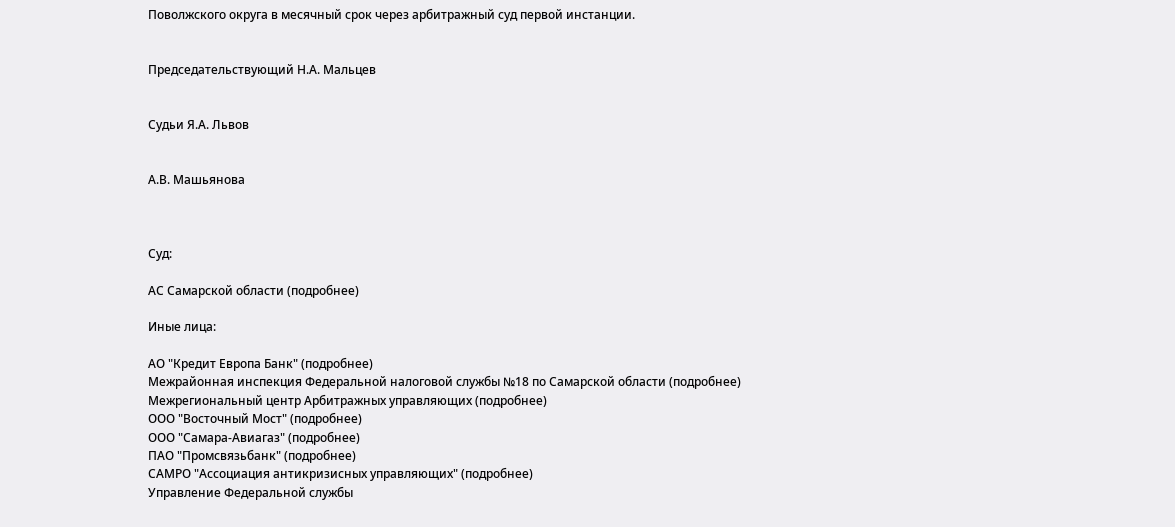Поволжского округа в месячный срок через арбитражный суд первой инстанции.


Председательствующий Н.А. Мальцев


Судьи Я.А. Львов


А.В. Машьянова



Суд:

АС Самарской области (подробнее)

Иные лица:

АО "Кредит Европа Банк" (подробнее)
Межрайонная инспекция Федеральной налоговой службы №18 по Самарской области (подробнее)
Межрегиональный центр Арбитражных управляющих (подробнее)
ООО "Восточный Мост" (подробнее)
ООО "Самара-Авиагаз" (подробнее)
ПАО "Промсвязьбанк" (подробнее)
САМРО "Ассоциация антикризисных управляющих" (подробнее)
Управление Федеральной службы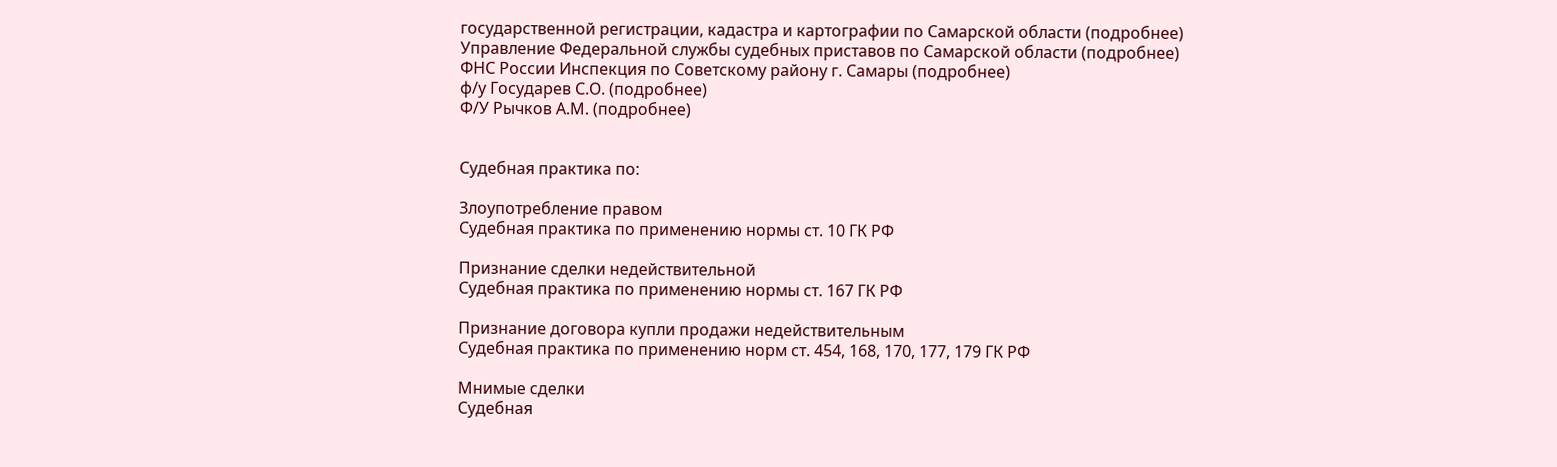государственной регистрации, кадастра и картографии по Самарской области (подробнее)
Управление Федеральной службы судебных приставов по Самарской области (подробнее)
ФНС России Инспекция по Советскому району г. Самары (подробнее)
ф/у Государев С.О. (подробнее)
Ф/У Рычков А.М. (подробнее)


Судебная практика по:

Злоупотребление правом
Судебная практика по применению нормы ст. 10 ГК РФ

Признание сделки недействительной
Судебная практика по применению нормы ст. 167 ГК РФ

Признание договора купли продажи недействительным
Судебная практика по применению норм ст. 454, 168, 170, 177, 179 ГК РФ

Мнимые сделки
Судебная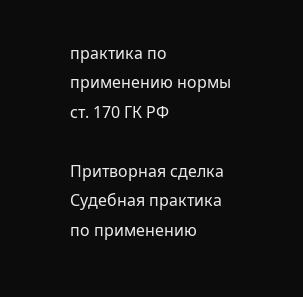практика по применению нормы ст. 170 ГК РФ

Притворная сделка
Судебная практика по применению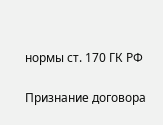нормы ст. 170 ГК РФ

Признание договора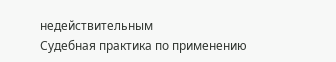недействительным
Судебная практика по применению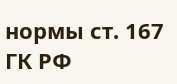нормы ст. 167 ГК РФ